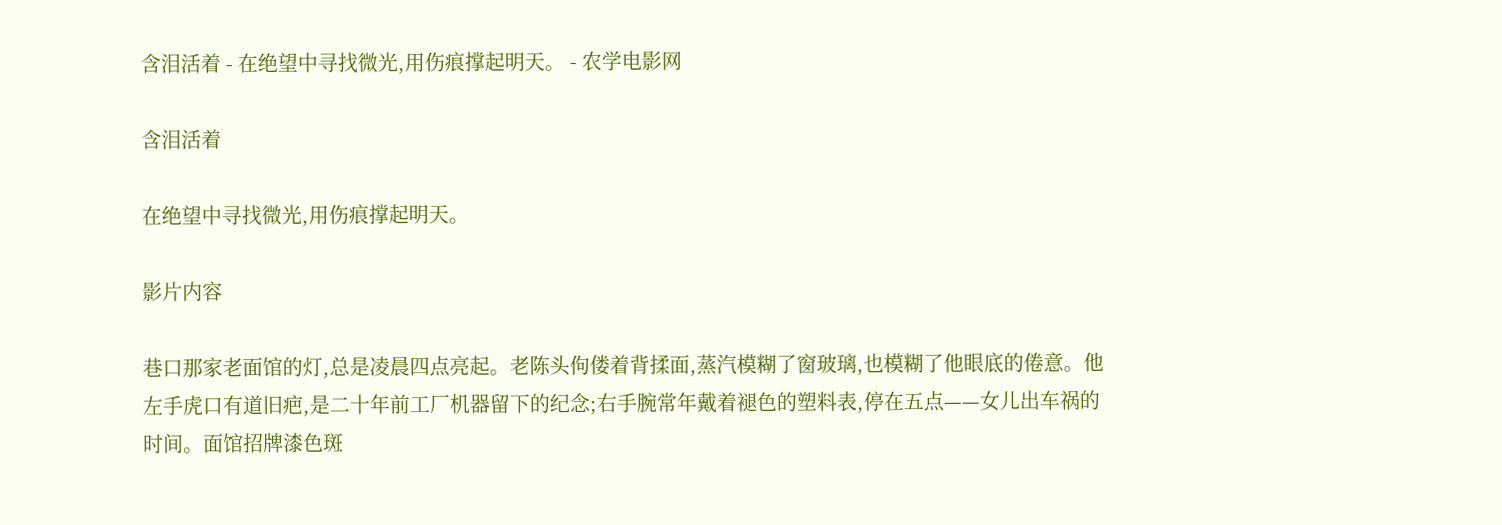含泪活着 - 在绝望中寻找微光,用伤痕撑起明天。 - 农学电影网

含泪活着

在绝望中寻找微光,用伤痕撑起明天。

影片内容

巷口那家老面馆的灯,总是凌晨四点亮起。老陈头佝偻着背揉面,蒸汽模糊了窗玻璃,也模糊了他眼底的倦意。他左手虎口有道旧疤,是二十年前工厂机器留下的纪念;右手腕常年戴着褪色的塑料表,停在五点——女儿出车祸的时间。面馆招牌漆色斑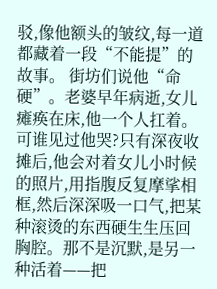驳,像他额头的皱纹,每一道都藏着一段“不能提”的故事。 街坊们说他“命硬”。老婆早年病逝,女儿瘫痪在床,他一个人扛着。可谁见过他哭?只有深夜收摊后,他会对着女儿小时候的照片,用指腹反复摩挲相框,然后深深吸一口气,把某种滚烫的东西硬生生压回胸腔。那不是沉默,是另一种活着——把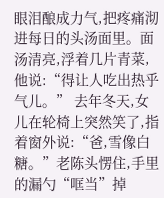眼泪酿成力气,把疼痛沏进每日的头汤面里。面汤清亮,浮着几片青菜,他说:“得让人吃出热乎气儿。” 去年冬天,女儿在轮椅上突然笑了,指着窗外说:“爸,雪像白糖。”老陈头愣住,手里的漏勺“哐当”掉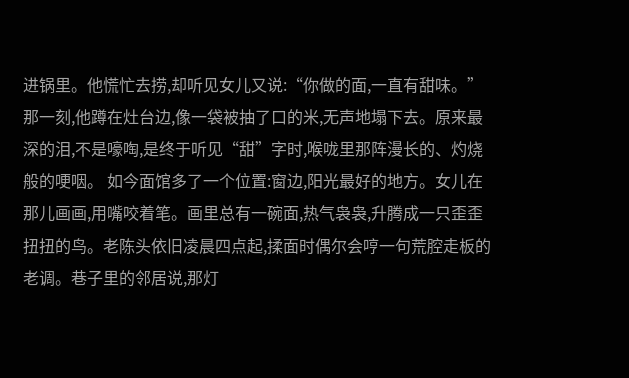进锅里。他慌忙去捞,却听见女儿又说:“你做的面,一直有甜味。”那一刻,他蹲在灶台边,像一袋被抽了口的米,无声地塌下去。原来最深的泪,不是嚎啕,是终于听见“甜”字时,喉咙里那阵漫长的、灼烧般的哽咽。 如今面馆多了一个位置:窗边,阳光最好的地方。女儿在那儿画画,用嘴咬着笔。画里总有一碗面,热气袅袅,升腾成一只歪歪扭扭的鸟。老陈头依旧凌晨四点起,揉面时偶尔会哼一句荒腔走板的老调。巷子里的邻居说,那灯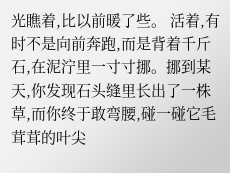光瞧着,比以前暖了些。 活着,有时不是向前奔跑,而是背着千斤石,在泥泞里一寸寸挪。挪到某天,你发现石头缝里长出了一株草,而你终于敢弯腰,碰一碰它毛茸茸的叶尖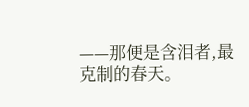——那便是含泪者,最克制的春天。